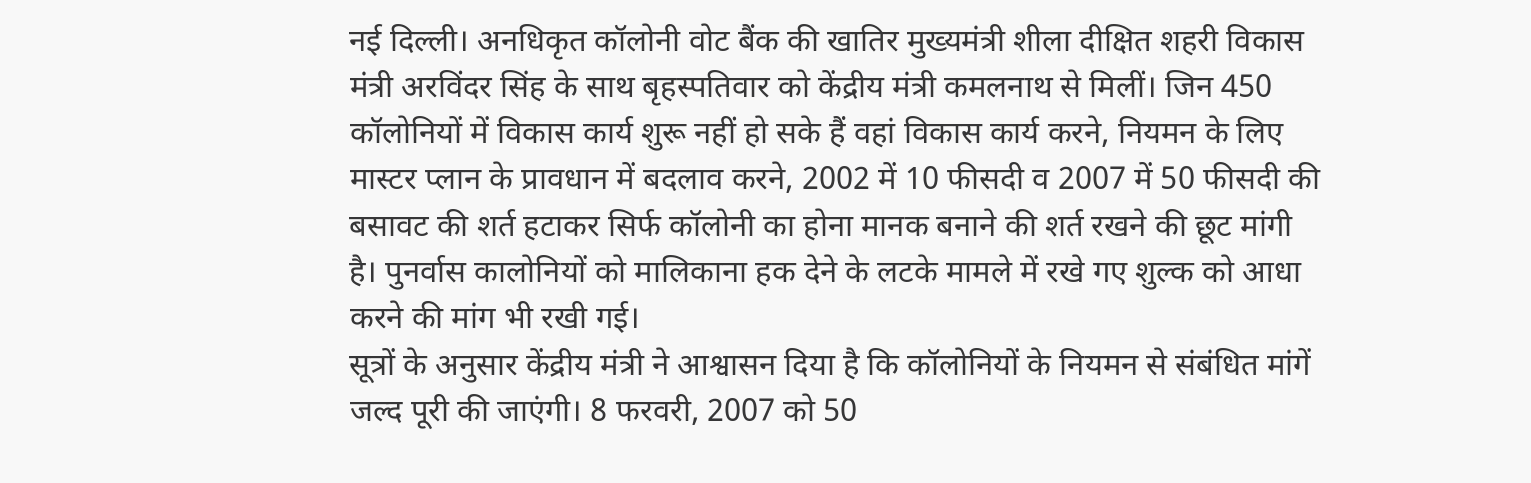नई दिल्ली। अनधिकृत कॉलोनी वोट बैंक की खातिर मुख्यमंत्री शीला दीक्षित शहरी विकास मंत्री अरविंदर सिंह के साथ बृहस्पतिवार को केंद्रीय मंत्री कमलनाथ से मिलीं। जिन 450 कॉलोनियों में विकास कार्य शुरू नहीं हो सके हैं वहां विकास कार्य करने, नियमन के लिए मास्टर प्लान के प्रावधान में बदलाव करने, 2002 में 10 फीसदी व 2007 में 50 फीसदी की बसावट की शर्त हटाकर सिर्फ कॉलोनी का होना मानक बनाने की शर्त रखने की छूट मांगी है। पुनर्वास कालोनियों को मालिकाना हक देने के लटके मामले में रखे गए शुल्क को आधा करने की मांग भी रखी गई।
सूत्रों के अनुसार केंद्रीय मंत्री ने आश्वासन दिया है कि कॉलोनियों के नियमन से संबंधित मांगें जल्द पूरी की जाएंगी। 8 फरवरी, 2007 को 50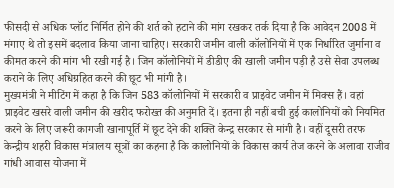फीसदी से अधिक प्लॉट निर्मित होने की शर्त को हटाने की मांग रखकर तर्क दिया है कि आवेदन 2008 में मंगाए थे तो इसमें बदलाव किया जाना चाहिए। सरकारी जमीन वाली कॉलोनियों में एक निर्धारित जुर्माना व कीमत करने की मांग भी रखी गई है। जिन कॉलोनियों में डीडीए की खाली जमीन पड़ी है उसे सेवा उपलब्ध कराने के लिए अधिग्रहित करने की छूट भी मांगी है।
मुख्यमंत्री ने मीटिंग में कहा है कि जिन 583 कॉलोनियों में सरकारी व प्राइवेट जमीन में मिक्स हैं। वहां प्राइवेट खसरे वाली जमीन की खरीद फरोख्त की अनुमति दें। इतना ही नहीं बची हुई कालोनियों को नियमित करने के लिए जरूरी कागजी खानापूर्ति में छूट देने की शक्ति केन्द्र सरकार से मांगी है। वहीं दूसरी तरफ केन्द्रीय शहरी विकास मंत्रालय सूत्रों का कहना है कि कालोनियों के विकास कार्य तेज करने के अलावा राजीव गांधी आवास योजना में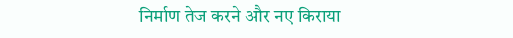निर्माण तेज करने और नए किराया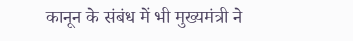कानून के संबंध में भी मुख्यमंत्री ने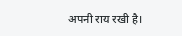अपनी राय रखी है।